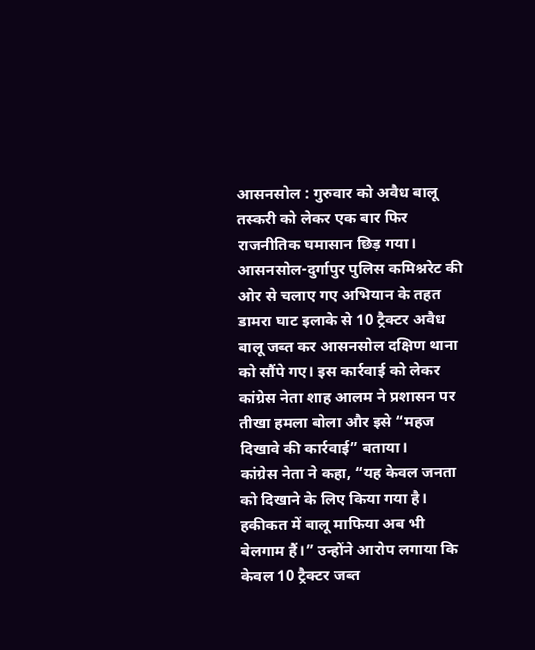आसनसोल : गुरुवार को अवैध बालू तस्करी को लेकर एक बार फिर राजनीतिक घमासान छिड़ गया। आसनसोल-दुर्गापुर पुलिस कमिश्नरेट की ओर से चलाए गए अभियान के तहत डामरा घाट इलाके से 10 ट्रैक्टर अवैध बालू जब्त कर आसनसोल दक्षिण थाना को सौंपे गए। इस कार्रवाई को लेकर कांग्रेस नेता शाह आलम ने प्रशासन पर तीखा हमला बोला और इसे “महज दिखावे की कार्रवाई” बताया।
कांग्रेस नेता ने कहा, “यह केवल जनता को दिखाने के लिए किया गया है। हकीकत में बालू माफिया अब भी बेलगाम हैं।” उन्होंने आरोप लगाया कि केवल 10 ट्रैक्टर जब्त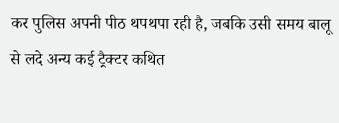कर पुलिस अपनी पीठ थपथपा रही है, जबकि उसी समय बालू से लदे अन्य कई ट्रैक्टर कथित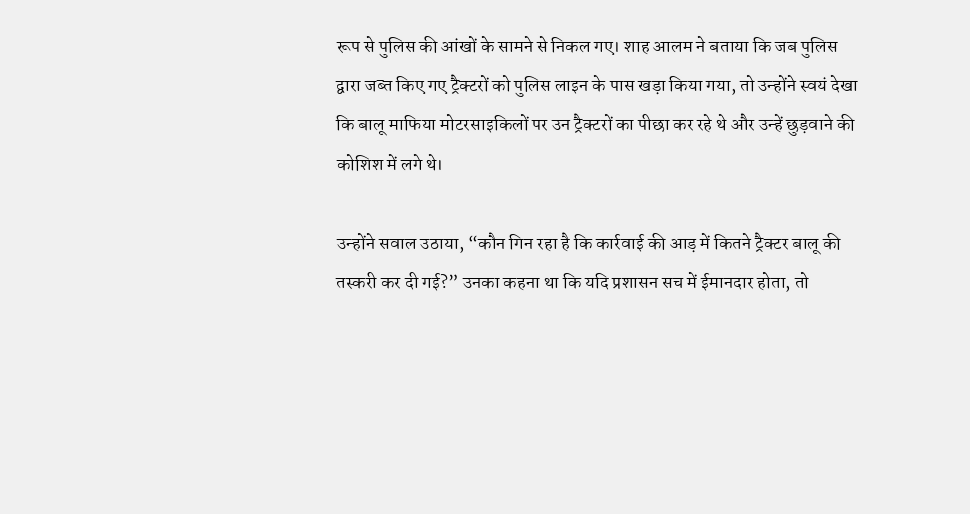रूप से पुलिस की आंखों के सामने से निकल गए। शाह आलम ने बताया कि जब पुलिस द्वारा जब्त किए गए ट्रैक्टरों को पुलिस लाइन के पास खड़ा किया गया, तो उन्होंने स्वयं देखा कि बालू माफिया मोटरसाइकिलों पर उन ट्रैक्टरों का पीछा कर रहे थे और उन्हें छुड़वाने की कोशिश में लगे थे।

उन्होंने सवाल उठाया, “कौन गिन रहा है कि कार्रवाई की आड़ में कितने ट्रैक्टर बालू की तस्करी कर दी गई?” उनका कहना था कि यदि प्रशासन सच में ईमानदार होता, तो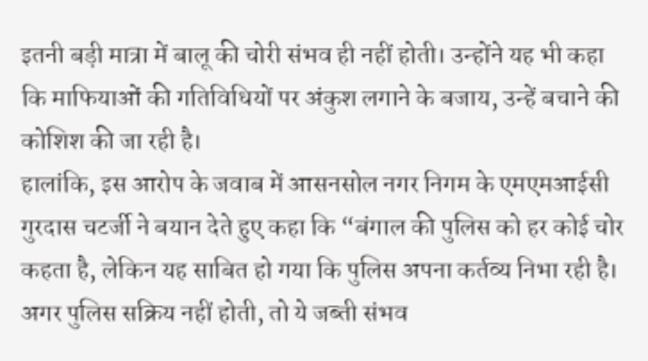इतनी बड़ी मात्रा में बालू की चोरी संभव ही नहीं होती। उन्होंने यह भी कहा कि माफियाओं की गतिविधियों पर अंकुश लगाने के बजाय, उन्हें बचाने की कोशिश की जा रही है।
हालांकि, इस आरोप के जवाब में आसनसोल नगर निगम के एमएमआईसी गुरदास चटर्जी ने बयान देते हुए कहा कि “बंगाल की पुलिस को हर कोई चोर कहता है, लेकिन यह साबित हो गया कि पुलिस अपना कर्तव्य निभा रही है। अगर पुलिस सक्रिय नहीं होती, तो ये जब्ती संभव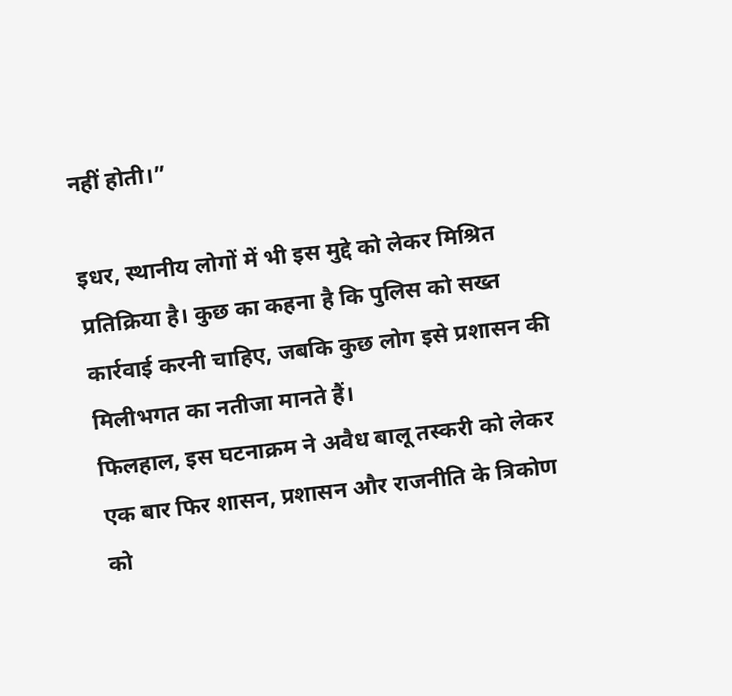नहीं होती।”

इधर, स्थानीय लोगों में भी इस मुद्दे को लेकर मिश्रित प्रतिक्रिया है। कुछ का कहना है कि पुलिस को सख्त कार्रवाई करनी चाहिए, जबकि कुछ लोग इसे प्रशासन की मिलीभगत का नतीजा मानते हैं।
फिलहाल, इस घटनाक्रम ने अवैध बालू तस्करी को लेकर एक बार फिर शासन, प्रशासन और राजनीति के त्रिकोण को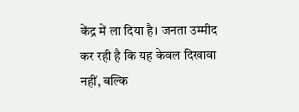केंद्र में ला दिया है। जनता उम्मीद कर रही है कि यह केवल दिखावा नहीं, बल्कि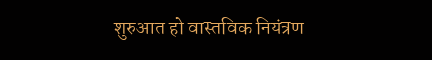शुरुआत हो वास्तविक नियंत्रण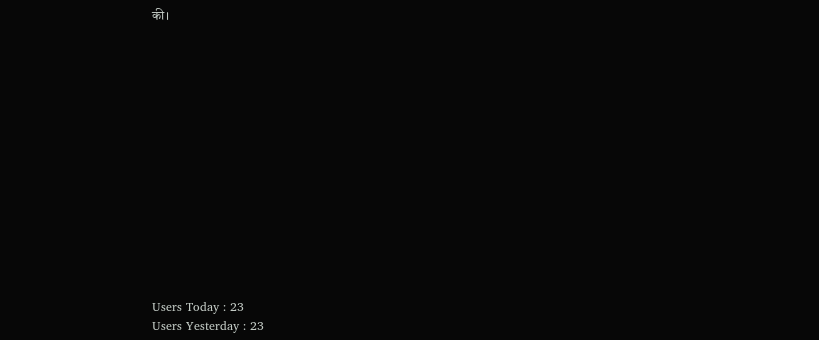की।














Users Today : 23
Users Yesterday : 23